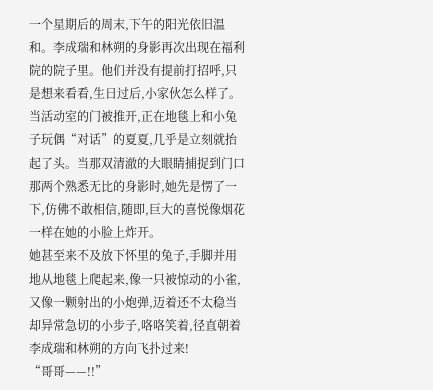一个星期后的周末,下午的阳光依旧温和。李成瑞和林朔的身影再次出现在福利院的院子里。他们并没有提前打招呼,只是想来看看,生日过后,小家伙怎么样了。
当活动室的门被推开,正在地毯上和小兔子玩偶“对话”的夏夏,几乎是立刻就抬起了头。当那双清澈的大眼睛捕捉到门口那两个熟悉无比的身影时,她先是愣了一下,仿佛不敢相信,随即,巨大的喜悦像烟花一样在她的小脸上炸开。
她甚至来不及放下怀里的兔子,手脚并用地从地毯上爬起来,像一只被惊动的小雀,又像一颗射出的小炮弹,迈着还不太稳当却异常急切的小步子,咯咯笑着,径直朝着李成瑞和林朔的方向飞扑过来!
“哥哥——!!”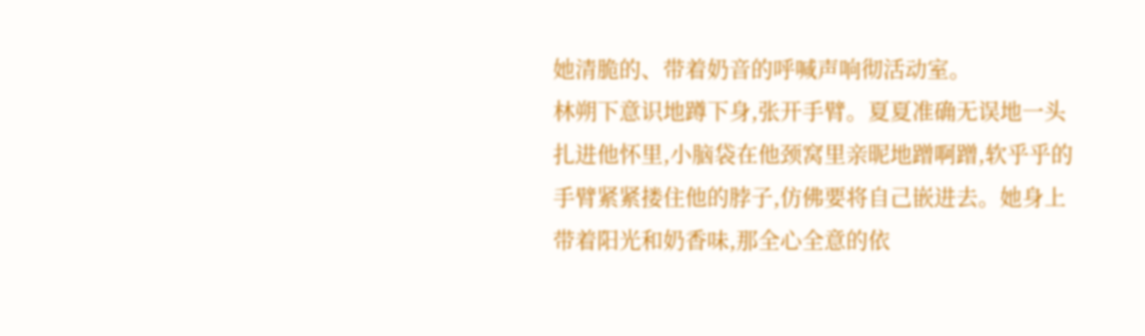她清脆的、带着奶音的呼喊声响彻活动室。
林朔下意识地蹲下身,张开手臂。夏夏准确无误地一头扎进他怀里,小脑袋在他颈窝里亲昵地蹭啊蹭,软乎乎的手臂紧紧搂住他的脖子,仿佛要将自己嵌进去。她身上带着阳光和奶香味,那全心全意的依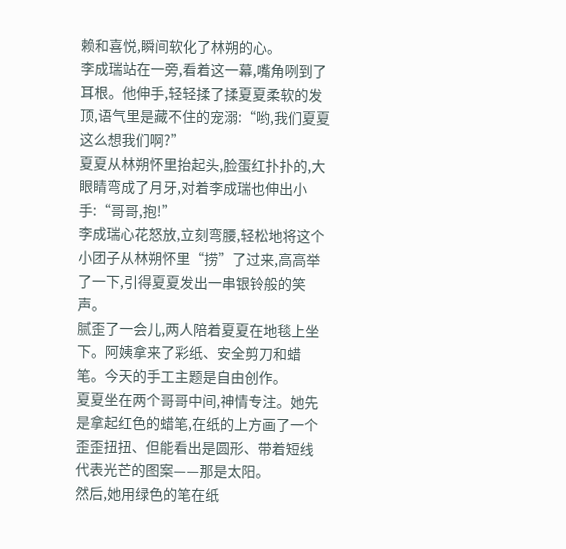赖和喜悦,瞬间软化了林朔的心。
李成瑞站在一旁,看着这一幕,嘴角咧到了耳根。他伸手,轻轻揉了揉夏夏柔软的发顶,语气里是藏不住的宠溺:“哟,我们夏夏这么想我们啊?”
夏夏从林朔怀里抬起头,脸蛋红扑扑的,大眼睛弯成了月牙,对着李成瑞也伸出小手:“哥哥,抱!”
李成瑞心花怒放,立刻弯腰,轻松地将这个小团子从林朔怀里“捞”了过来,高高举了一下,引得夏夏发出一串银铃般的笑声。
腻歪了一会儿,两人陪着夏夏在地毯上坐下。阿姨拿来了彩纸、安全剪刀和蜡笔。今天的手工主题是自由创作。
夏夏坐在两个哥哥中间,神情专注。她先是拿起红色的蜡笔,在纸的上方画了一个歪歪扭扭、但能看出是圆形、带着短线代表光芒的图案——那是太阳。
然后,她用绿色的笔在纸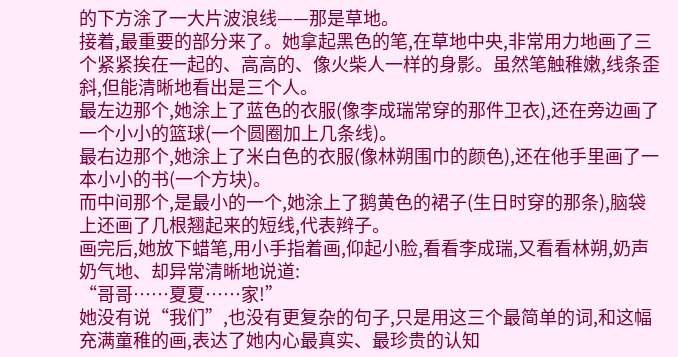的下方涂了一大片波浪线——那是草地。
接着,最重要的部分来了。她拿起黑色的笔,在草地中央,非常用力地画了三个紧紧挨在一起的、高高的、像火柴人一样的身影。虽然笔触稚嫩,线条歪斜,但能清晰地看出是三个人。
最左边那个,她涂上了蓝色的衣服(像李成瑞常穿的那件卫衣),还在旁边画了一个小小的篮球(一个圆圈加上几条线)。
最右边那个,她涂上了米白色的衣服(像林朔围巾的颜色),还在他手里画了一本小小的书(一个方块)。
而中间那个,是最小的一个,她涂上了鹅黄色的裙子(生日时穿的那条),脑袋上还画了几根翘起来的短线,代表辫子。
画完后,她放下蜡笔,用小手指着画,仰起小脸,看看李成瑞,又看看林朔,奶声奶气地、却异常清晰地说道:
“哥哥……夏夏……家!”
她没有说“我们”,也没有更复杂的句子,只是用这三个最简单的词,和这幅充满童稚的画,表达了她内心最真实、最珍贵的认知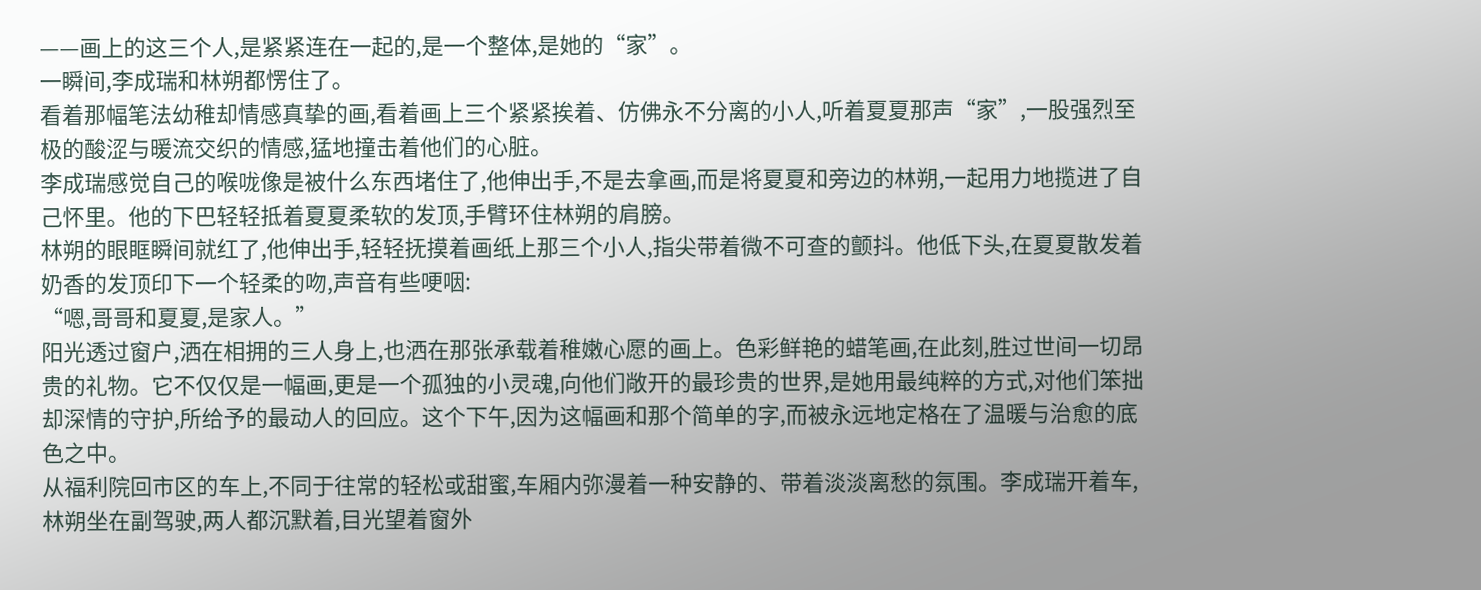——画上的这三个人,是紧紧连在一起的,是一个整体,是她的“家”。
一瞬间,李成瑞和林朔都愣住了。
看着那幅笔法幼稚却情感真挚的画,看着画上三个紧紧挨着、仿佛永不分离的小人,听着夏夏那声“家”,一股强烈至极的酸涩与暖流交织的情感,猛地撞击着他们的心脏。
李成瑞感觉自己的喉咙像是被什么东西堵住了,他伸出手,不是去拿画,而是将夏夏和旁边的林朔,一起用力地揽进了自己怀里。他的下巴轻轻抵着夏夏柔软的发顶,手臂环住林朔的肩膀。
林朔的眼眶瞬间就红了,他伸出手,轻轻抚摸着画纸上那三个小人,指尖带着微不可查的颤抖。他低下头,在夏夏散发着奶香的发顶印下一个轻柔的吻,声音有些哽咽:
“嗯,哥哥和夏夏,是家人。”
阳光透过窗户,洒在相拥的三人身上,也洒在那张承载着稚嫩心愿的画上。色彩鲜艳的蜡笔画,在此刻,胜过世间一切昂贵的礼物。它不仅仅是一幅画,更是一个孤独的小灵魂,向他们敞开的最珍贵的世界,是她用最纯粹的方式,对他们笨拙却深情的守护,所给予的最动人的回应。这个下午,因为这幅画和那个简单的字,而被永远地定格在了温暖与治愈的底色之中。
从福利院回市区的车上,不同于往常的轻松或甜蜜,车厢内弥漫着一种安静的、带着淡淡离愁的氛围。李成瑞开着车,林朔坐在副驾驶,两人都沉默着,目光望着窗外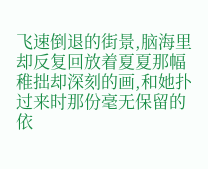飞速倒退的街景,脑海里却反复回放着夏夏那幅稚拙却深刻的画,和她扑过来时那份毫无保留的依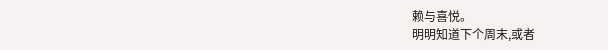赖与喜悦。
明明知道下个周末,或者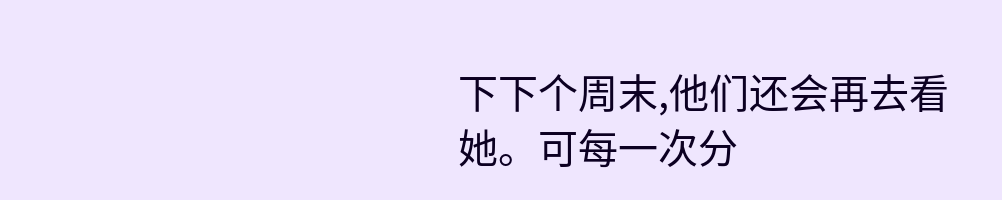下下个周末,他们还会再去看她。可每一次分